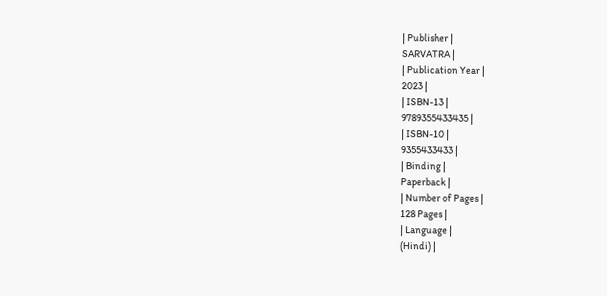| Publisher |
SARVATRA |
| Publication Year |
2023 |
| ISBN-13 |
9789355433435 |
| ISBN-10 |
9355433433 |
| Binding |
Paperback |
| Number of Pages |
128 Pages |
| Language |
(Hindi) |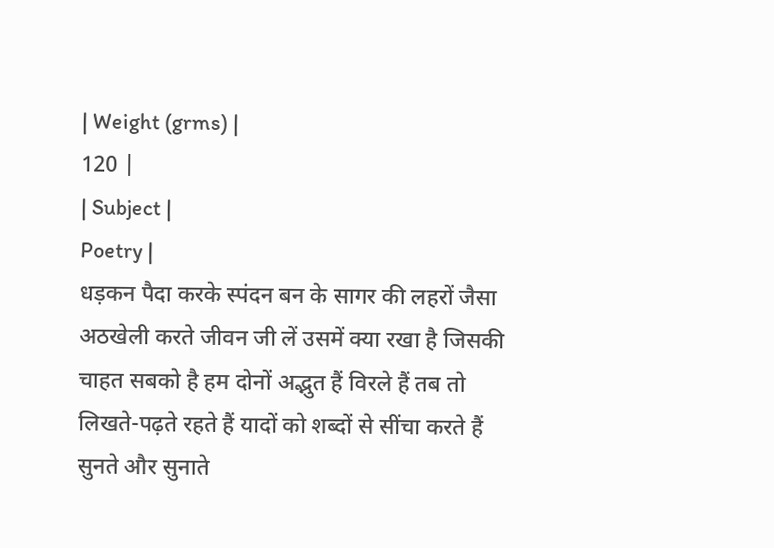| Weight (grms) |
120 |
| Subject |
Poetry |
धड़कन पैदा करके स्पंदन बन के सागर की लहरों जैसा अठखेली करते जीवन जी लें उसमें क्या रखा है जिसकी चाहत सबको है हम दोनों अद्भुत हैं विरले हैं तब तो लिखते-पढ़ते रहते हैं यादों को शब्दों से सींचा करते हैं सुनते और सुनाते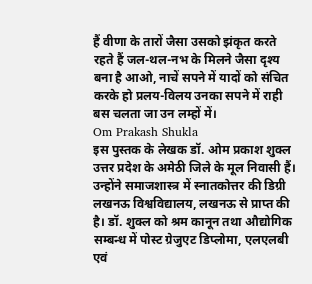हैं वीणा के तारों जैसा उसको झंकृत करते रहते हैं जल-थल-नभ के मिलने जैसा दृश्य बना है आओ, नाचें सपने में यादों को संचित करके हो प्रलय-विलय उनका सपने में राही बस चलता जा उन लम्हों में।
Om Prakash Shukla
इस पुस्तक के लेखक डॉ. ओम प्रकाश शुक्ल उत्तर प्रदेश के अमेठी जिले के मूल निवासी हैं। उन्होंने समाजशास्त्र में स्नातकोत्तर की डिग्री लखनऊ विश्वविद्यालय, लखनऊ से प्राप्त की है। डॉ. शुक्ल को श्रम कानून तथा औद्योगिक सम्बन्ध में पोस्ट ग्रेजुएट डिप्लोमा, एलएलबी एवं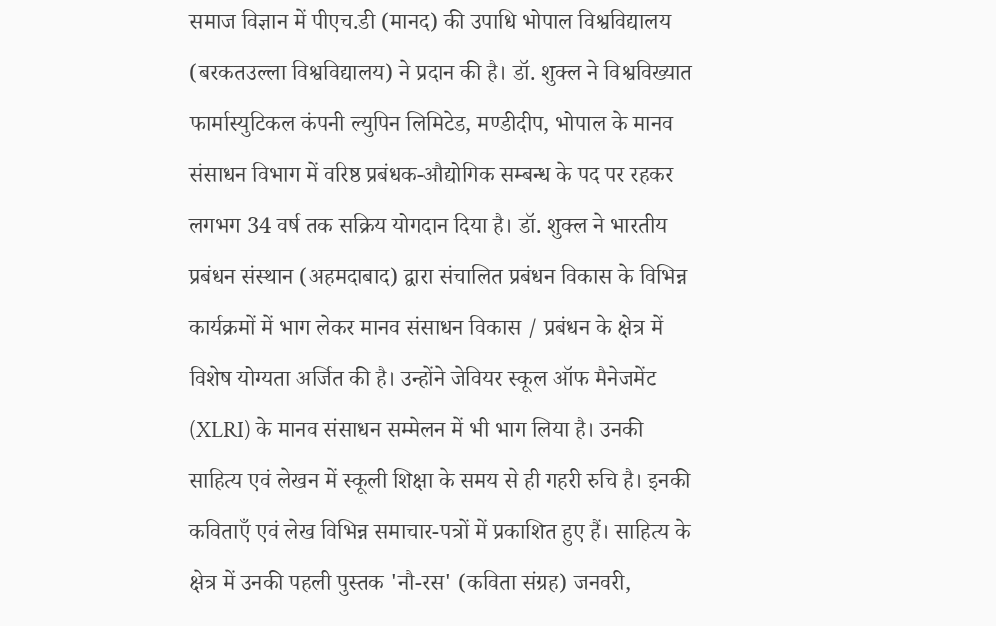समाज विज्ञान में पीएच.डी (मानद) की उपाधि भोपाल विश्वविद्यालय (बरकतउल्ला विश्वविद्यालय) ने प्रदान की है। डॉ. शुक्ल ने विश्वविख्यात फार्मास्युटिकल कंपनी ल्युपिन लिमिटेड, मण्डीदीप, भोपाल के मानव संसाधन विभाग में वरिष्ठ प्रबंधक-औद्योगिक सम्बन्ध के पद पर रहकर लगभग 34 वर्ष तक सक्रिय योगदान दिया है। डॉ. शुक्ल ने भारतीय प्रबंधन संस्थान (अहमदाबाद) द्वारा संचालित प्रबंधन विकास के विभिन्न कार्यक्रमों में भाग लेकर मानव संसाधन विकास / प्रबंधन के क्षेत्र में विशेष योग्यता अर्जित की है। उन्होंने जेवियर स्कूल ऑफ मैनेजमेंट (XLRI) के मानव संसाधन सम्मेलन में भी भाग लिया है। उनकी साहित्य एवं लेखन में स्कूली शिक्षा के समय से ही गहरी रुचि है। इनकी कविताएँ एवं लेख विभिन्न समाचार-पत्रों में प्रकाशित हुए हैं। साहित्य के क्षेत्र में उनकी पहली पुस्तक 'नौ-रस' (कविता संग्रह) जनवरी,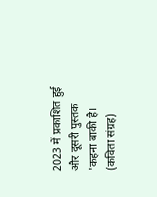2023 में प्रकाशित हुई और दूसरी पुस्तक 'कहना बाकी है। (कविता संग्रह)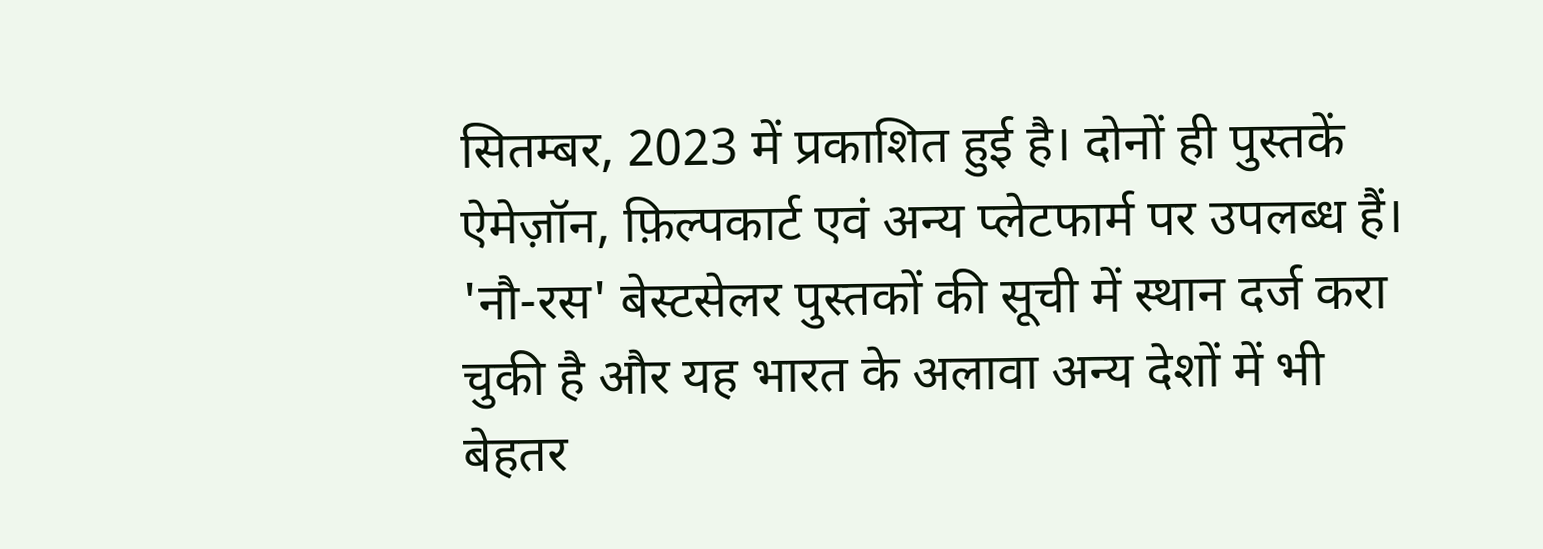सितम्बर, 2023 में प्रकाशित हुई है। दोनों ही पुस्तकें ऐमेज़ॉन, फ़िल्पकार्ट एवं अन्य प्लेटफार्म पर उपलब्ध हैं। 'नौ-रस' बेस्टसेलर पुस्तकों की सूची में स्थान दर्ज करा चुकी है और यह भारत के अलावा अन्य देशों में भी बेहतर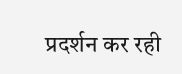प्रदर्शन कर रही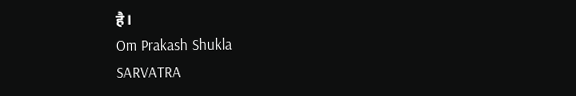है।
Om Prakash Shukla
SARVATRA